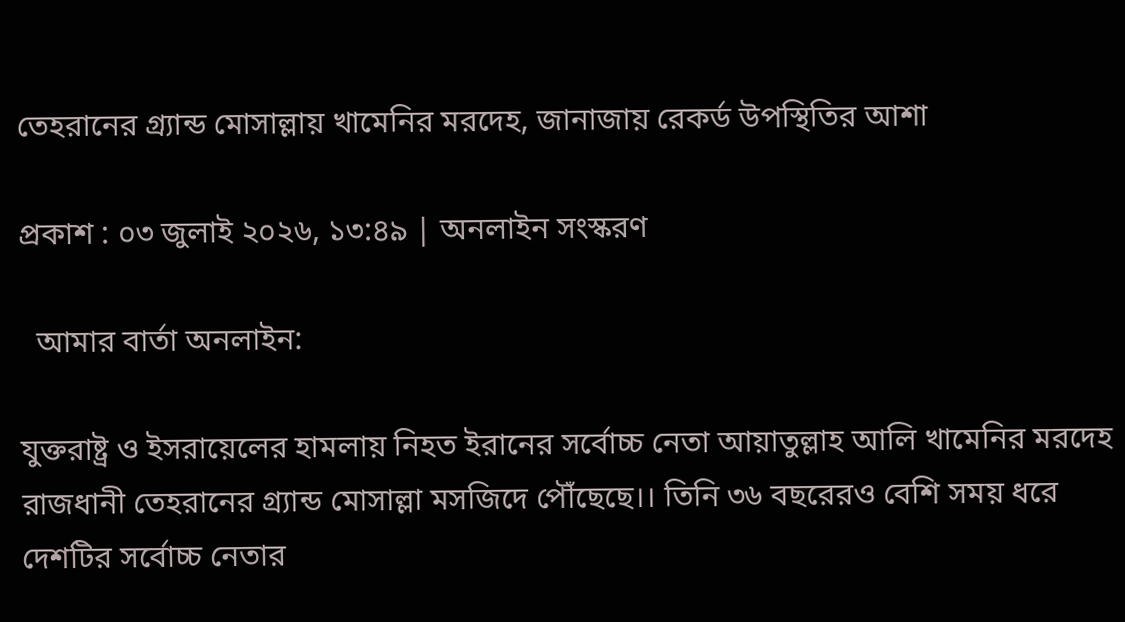তেহরানের গ্র্যান্ড মোসাল্লায় খামেনির মরদেহ, জানাজায় রেকর্ড উপস্থিতির আশা

প্রকাশ : ০৩ জুলাই ২০২৬, ১৩:৪৯ | অনলাইন সংস্করণ

  আমার বার্তা অনলাইন:

যুক্তরাষ্ট্র ও ইসরায়েলের হামলায় নিহত ইরানের সর্বোচ্চ নেতা আয়াতুল্লাহ আলি খামেনির মরদেহ রাজধানী তেহরানের গ্র্যান্ড মোসাল্লা মসজিদে পৌঁছেছে।। তিনি ৩৬ বছরেরও বেশি সময় ধরে দেশটির সর্বোচ্চ নেতার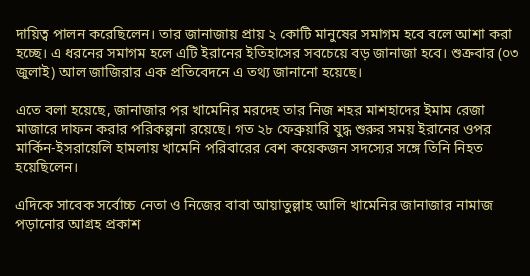দায়িত্ব পালন করেছিলেন। তার জানাজায় প্রায় ২ কোটি মানুষের সমাগম হবে বলে আশা করা হচ্ছে। এ ধরনের সমাগম হলে এটি ইরানের ইতিহাসের সবচেয়ে বড় জানাজা হবে। শুক্রবার (০৩ জুলাই) আল জাজিরার এক প্রতিবেদনে এ তথ্য জানানো হয়েছে।

এতে বলা হয়েছে, জানাজার পর খামেনির মরদেহ তার নিজ শহর মাশহাদের ইমাম রেজা মাজারে দাফন করার পরিকল্পনা রয়েছে। গত ২৮ ফেব্রুয়ারি যুদ্ধ শুরুর সময় ইরানের ওপর মার্কিন-ইসরায়েলি হামলায় খামেনি পরিবারের বেশ কয়েকজন সদস্যের সঙ্গে তিনি নিহত হয়েছিলেন।

এদিকে সাবেক সর্বোচ্চ নেতা ও নিজের বাবা আয়াতুল্লাহ আলি খামেনির জানাজার নামাজ পড়ানোর আগ্রহ প্রকাশ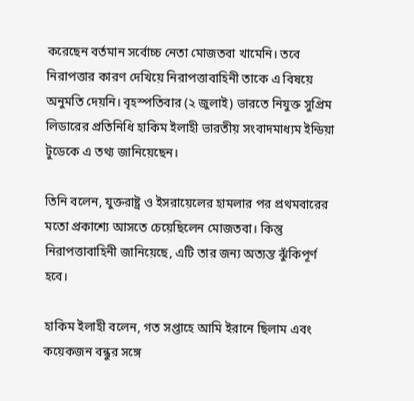করেছেন বর্তমান সর্বোচ্চ নেতা মোজতবা খামেনি। তবে নিরাপত্তার কারণ দেখিয়ে নিরাপত্তাবাহিনী তাকে এ বিষয়ে অনুমতি দেয়নি। বৃহস্পতিবার (২ জুলাই) ভারতে নিযুক্ত সুপ্রিম লিডারের প্রতিনিধি হাকিম ইলাহী ভারতীয় সংবাদমাধ্যম ইন্ডিয়া টুডেকে এ তথ্য জানিয়েছেন।

তিনি বলেন, যুক্তরাষ্ট্র ও ইসরায়েলের হামলার পর প্রথমবারের মতো প্রকাশ্যে আসতে চেয়েছিলেন মোজতবা। কিন্তু নিরাপত্তাবাহিনী জানিয়েছে, এটি তার জন্য অত্যন্ত ঝুঁকিপূর্ণ হবে।

হাকিম ইলাহী বলেন, গত সপ্তাহে আমি ইরানে ছিলাম এবং কয়েকজন বন্ধুর সঙ্গে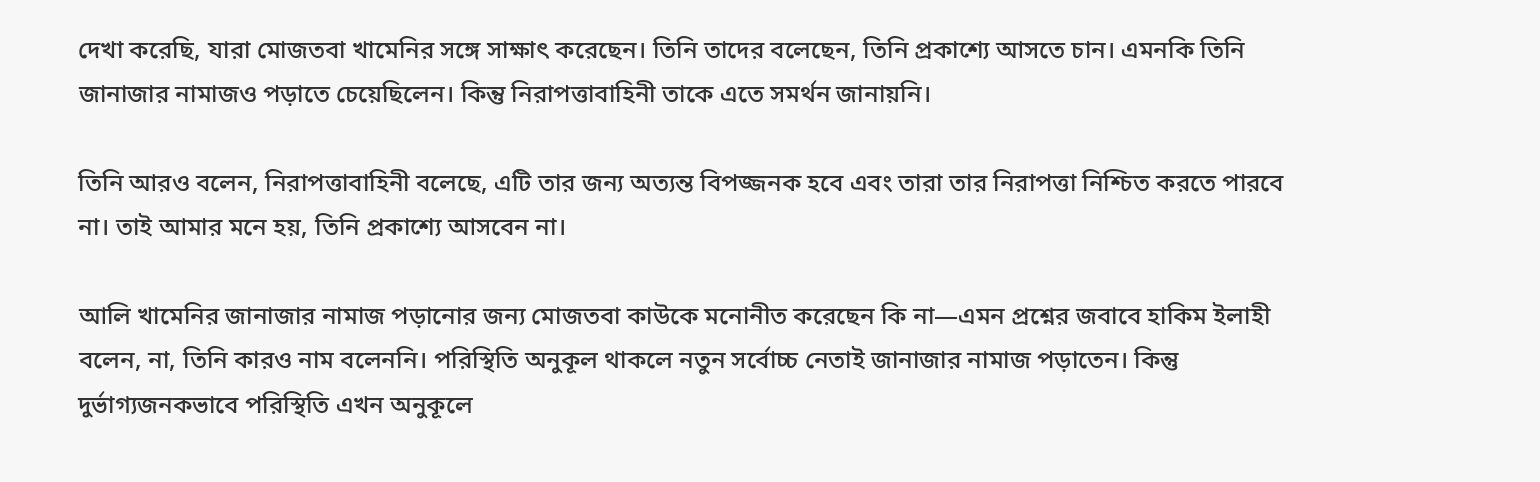দেখা করেছি, যারা মোজতবা খামেনির সঙ্গে সাক্ষাৎ করেছেন। তিনি তাদের বলেছেন, তিনি প্রকাশ্যে আসতে চান। এমনকি তিনি জানাজার নামাজও পড়াতে চেয়েছিলেন। কিন্তু নিরাপত্তাবাহিনী তাকে এতে সমর্থন জানায়নি।

তিনি আরও বলেন, নিরাপত্তাবাহিনী বলেছে, এটি তার জন্য অত্যন্ত বিপজ্জনক হবে এবং তারা তার নিরাপত্তা নিশ্চিত করতে পারবে না। তাই আমার মনে হয়, তিনি প্রকাশ্যে আসবেন না।

আলি খামেনির জানাজার নামাজ পড়ানোর জন্য মোজতবা কাউকে মনোনীত করেছেন কি না—এমন প্রশ্নের জবাবে হাকিম ইলাহী বলেন, না, তিনি কারও নাম বলেননি। পরিস্থিতি অনুকূল থাকলে নতুন সর্বোচ্চ নেতাই জানাজার নামাজ পড়াতেন। কিন্তু দুর্ভাগ্যজনকভাবে পরিস্থিতি এখন অনুকূলে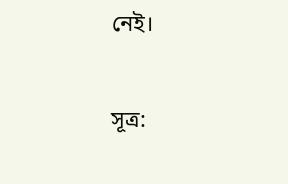নেই।

সূত্র: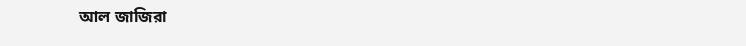আল জাজিরা